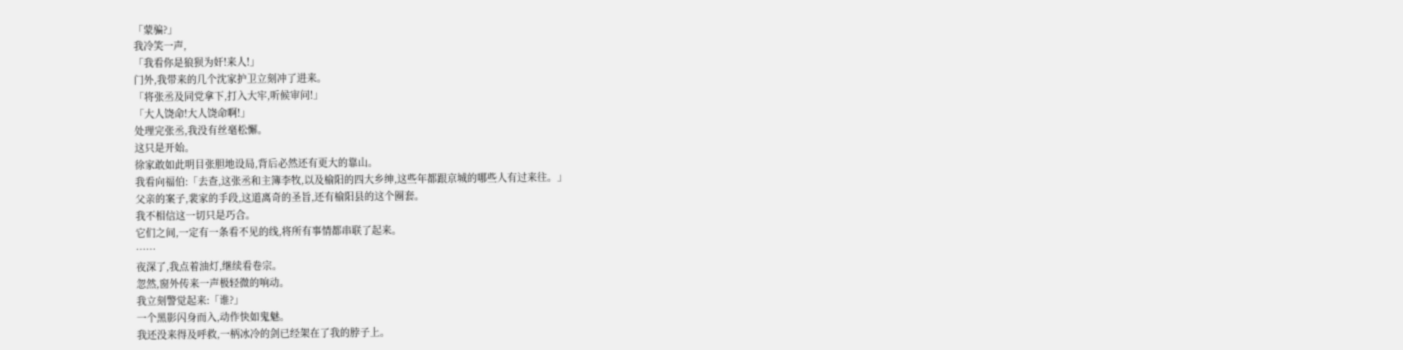「蒙骗?」
我冷笑一声,
「我看你是狼狈为奸!来人!」
门外,我带来的几个沈家护卫立刻冲了进来。
「将张丞及同党拿下,打入大牢,听候审问!」
「大人饶命!大人饶命啊!」
处理完张丞,我没有丝毫松懈。
这只是开始。
徐家敢如此明目张胆地设局,背后必然还有更大的靠山。
我看向福伯:「去查,这张丞和主簿李牧,以及榆阳的四大乡绅,这些年都跟京城的哪些人有过来往。」
父亲的案子,裴家的手段,这道离奇的圣旨,还有榆阳县的这个圈套。
我不相信这一切只是巧合。
它们之间,一定有一条看不见的线,将所有事情都串联了起来。
……
夜深了,我点着油灯,继续看卷宗。
忽然,窗外传来一声极轻微的响动。
我立刻警觉起来:「谁?」
一个黑影闪身而入,动作快如鬼魅。
我还没来得及呼救,一柄冰冷的剑已经架在了我的脖子上。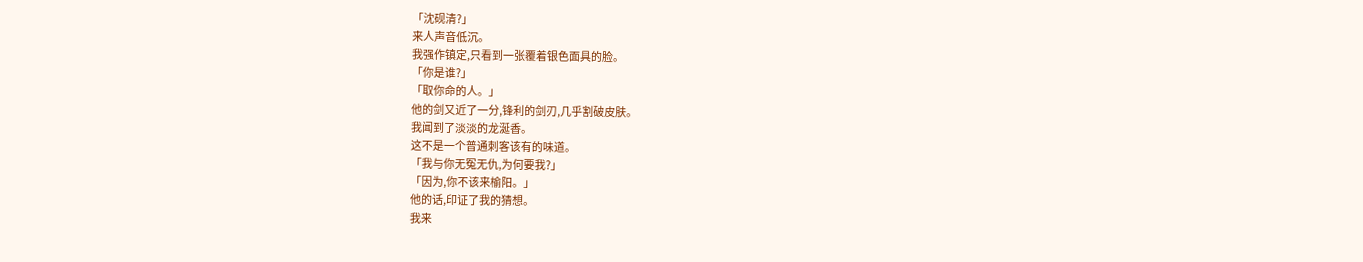「沈砚清?」
来人声音低沉。
我强作镇定,只看到一张覆着银色面具的脸。
「你是谁?」
「取你命的人。」
他的剑又近了一分,锋利的剑刃,几乎割破皮肤。
我闻到了淡淡的龙涎香。
这不是一个普通刺客该有的味道。
「我与你无冤无仇,为何要我?」
「因为,你不该来榆阳。」
他的话,印证了我的猜想。
我来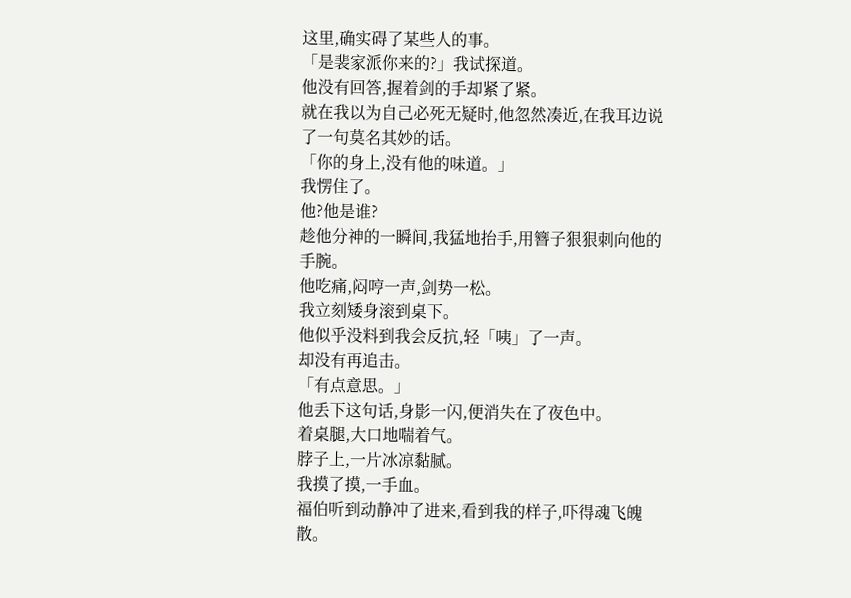这里,确实碍了某些人的事。
「是裴家派你来的?」我试探道。
他没有回答,握着剑的手却紧了紧。
就在我以为自己必死无疑时,他忽然凑近,在我耳边说了一句莫名其妙的话。
「你的身上,没有他的味道。」
我愣住了。
他?他是谁?
趁他分神的一瞬间,我猛地抬手,用簪子狠狠刺向他的手腕。
他吃痛,闷哼一声,剑势一松。
我立刻矮身滚到桌下。
他似乎没料到我会反抗,轻「咦」了一声。
却没有再追击。
「有点意思。」
他丢下这句话,身影一闪,便消失在了夜色中。
着桌腿,大口地喘着气。
脖子上,一片冰凉黏腻。
我摸了摸,一手血。
福伯听到动静冲了进来,看到我的样子,吓得魂飞魄散。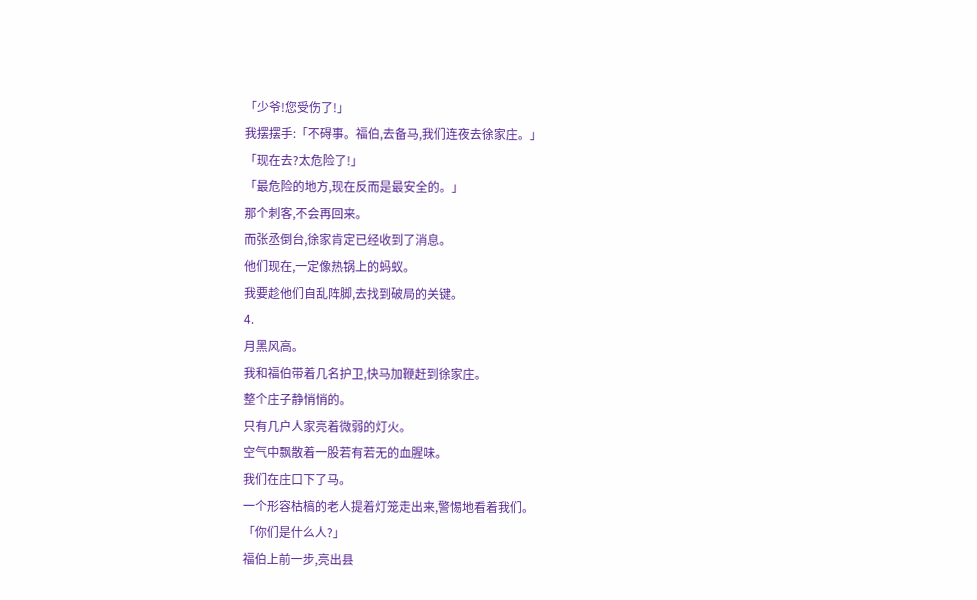「少爷!您受伤了!」
我摆摆手:「不碍事。福伯,去备马,我们连夜去徐家庄。」
「现在去?太危险了!」
「最危险的地方,现在反而是最安全的。」
那个刺客,不会再回来。
而张丞倒台,徐家肯定已经收到了消息。
他们现在,一定像热锅上的蚂蚁。
我要趁他们自乱阵脚,去找到破局的关键。
4.
月黑风高。
我和福伯带着几名护卫,快马加鞭赶到徐家庄。
整个庄子静悄悄的。
只有几户人家亮着微弱的灯火。
空气中飘散着一股若有若无的血腥味。
我们在庄口下了马。
一个形容枯槁的老人提着灯笼走出来,警惕地看着我们。
「你们是什么人?」
福伯上前一步,亮出县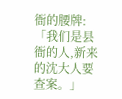衙的腰牌:
「我们是县衙的人,新来的沈大人要查案。」